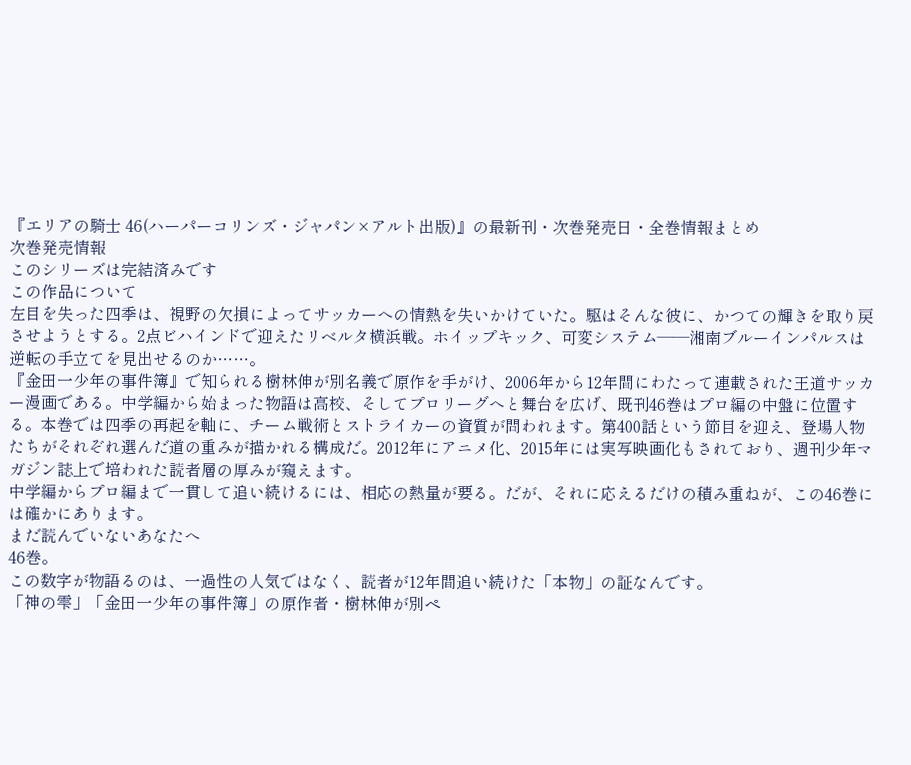『エリアの騎士 46(ハーパーコリンズ・ジャパン×アルト出版)』の最新刊・次巻発売日・全巻情報まとめ
次巻発売情報
このシリーズは完結済みです
この作品について
左目を失った四季は、視野の欠損によってサッカーへの情熱を失いかけていた。駆はそんな彼に、かつての輝きを取り戻させようとする。2点ビハインドで迎えたリベルタ横浜戦。ホイップキック、可変システム――湘南ブルーインパルスは逆転の手立てを見出せるのか……。
『金田一少年の事件簿』で知られる樹林伸が別名義で原作を手がけ、2006年から12年間にわたって連載された王道サッカー漫画である。中学編から始まった物語は高校、そしてプロリーグへと舞台を広げ、既刊46巻はプロ編の中盤に位置する。本巻では四季の再起を軸に、チーム戦術とストライカーの資質が問われます。第400話という節目を迎え、登場人物たちがそれぞれ選んだ道の重みが描かれる構成だ。2012年にアニメ化、2015年には実写映画化もされており、週刊少年マガジン誌上で培われた読者層の厚みが窺えます。
中学編からプロ編まで一貫して追い続けるには、相応の熱量が要る。だが、それに応えるだけの積み重ねが、この46巻には確かにあります。
まだ読んでいないあなたへ
46巻。
この数字が物語るのは、一過性の人気ではなく、読者が12年間追い続けた「本物」の証なんです。
「神の雫」「金田一少年の事件簿」の原作者・樹林伸が別ペ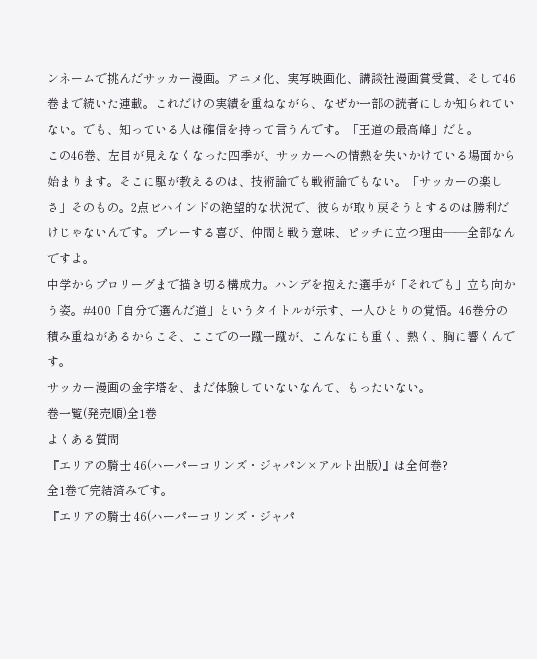ンネームで挑んだサッカー漫画。アニメ化、実写映画化、講談社漫画賞受賞、そして46巻まで続いた連載。これだけの実績を重ねながら、なぜか一部の読者にしか知られていない。でも、知っている人は確信を持って言うんです。「王道の最高峰」だと。
この46巻、左目が見えなくなった四季が、サッカーへの情熱を失いかけている場面から始まります。そこに駆が教えるのは、技術論でも戦術論でもない。「サッカーの楽しさ」そのもの。2点ビハインドの絶望的な状況で、彼らが取り戻そうとするのは勝利だけじゃないんです。プレーする喜び、仲間と戦う意味、ピッチに立つ理由——全部なんですよ。
中学からプロリーグまで描き切る構成力。ハンデを抱えた選手が「それでも」立ち向かう姿。#400「自分で選んだ道」というタイトルが示す、一人ひとりの覚悟。46巻分の積み重ねがあるからこそ、ここでの一蹴一蹴が、こんなにも重く、熱く、胸に響くんです。
サッカー漫画の金字塔を、まだ体験していないなんて、もったいない。
巻一覧(発売順)全1巻
よくある質問
『エリアの騎士 46(ハーパーコリンズ・ジャパン×アルト出版)』は全何巻?
全1巻で完結済みです。
『エリアの騎士 46(ハーパーコリンズ・ジャパ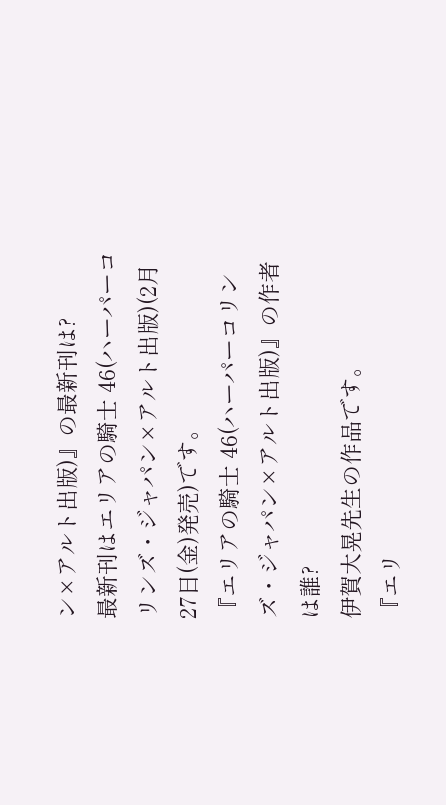ン×アルト出版)』の最新刊は?
最新刊はエリアの騎士 46(ハーパーコリンズ・ジャパン×アルト出版)(2月27日(金)発売)です。
『エリアの騎士 46(ハーパーコリンズ・ジャパン×アルト出版)』の作者は誰?
伊賀大晃先生の作品です。
『エリ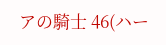アの騎士 46(ハー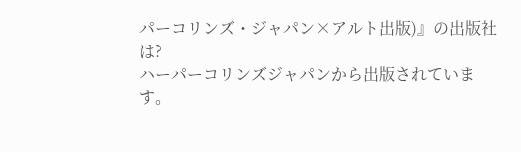パーコリンズ・ジャパン×アルト出版)』の出版社は?
ハーパーコリンズジャパンから出版されています。